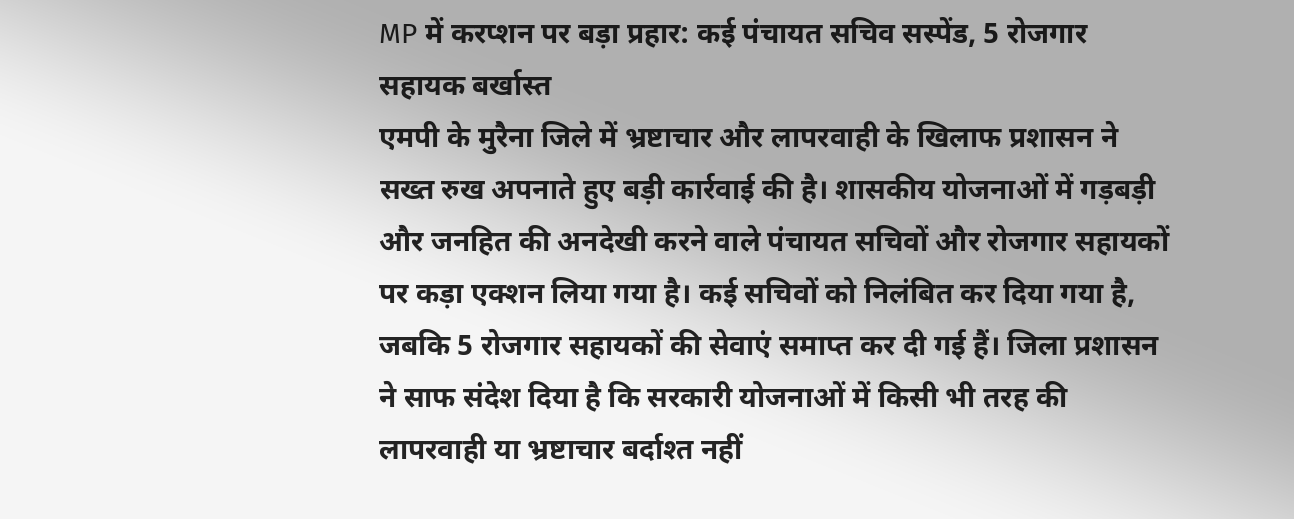MP में करप्शन पर बड़ा प्रहार: कई पंचायत सचिव सस्पेंड, 5 रोजगार सहायक बर्खास्त
एमपी के मुरैना जिले में भ्रष्टाचार और लापरवाही के खिलाफ प्रशासन ने सख्त रुख अपनाते हुए बड़ी कार्रवाई की है। शासकीय योजनाओं में गड़बड़ी और जनहित की अनदेखी करने वाले पंचायत सचिवों और रोजगार सहायकों पर कड़ा एक्शन लिया गया है। कई सचिवों को निलंबित कर दिया गया है, जबकि 5 रोजगार सहायकों की सेवाएं समाप्त कर दी गई हैं। जिला प्रशासन ने साफ संदेश दिया है कि सरकारी योजनाओं में किसी भी तरह की लापरवाही या भ्रष्टाचार बर्दाश्त नहीं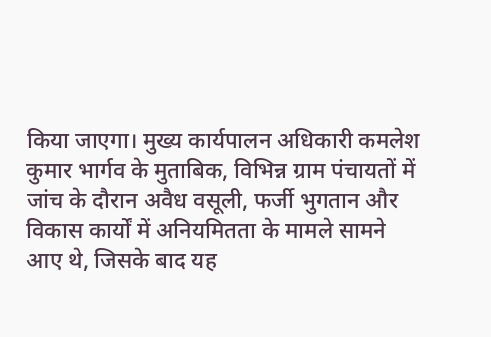किया जाएगा। मुख्य कार्यपालन अधिकारी कमलेश कुमार भार्गव के मुताबिक, विभिन्न ग्राम पंचायतों में जांच के दौरान अवैध वसूली, फर्जी भुगतान और विकास कार्यों में अनियमितता के मामले सामने आए थे, जिसके बाद यह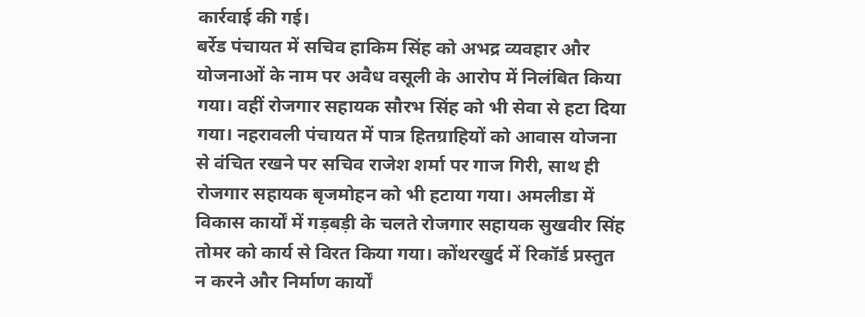कार्रवाई की गई।
बर्रेड पंचायत में सचिव हाकिम सिंह को अभद्र व्यवहार और योजनाओं के नाम पर अवैध वसूली के आरोप में निलंबित किया गया। वहीं रोजगार सहायक सौरभ सिंह को भी सेवा से हटा दिया गया। नहरावली पंचायत में पात्र हितग्राहियों को आवास योजना से वंचित रखने पर सचिव राजेश शर्मा पर गाज गिरी, साथ ही रोजगार सहायक बृजमोहन को भी हटाया गया। अमलीडा में विकास कार्यों में गड़बड़ी के चलते रोजगार सहायक सुखवीर सिंह तोमर को कार्य से विरत किया गया। कोंथरखुर्द में रिकॉर्ड प्रस्तुत न करने और निर्माण कार्यों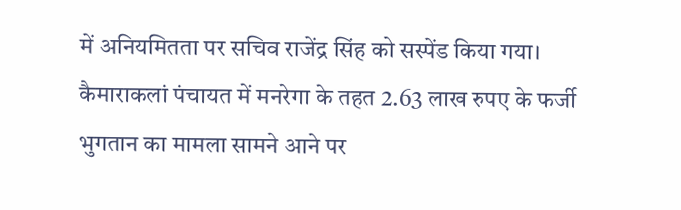में अनियमितता पर सचिव राजेंद्र सिंह को सस्पेंड किया गया।
कैमाराकलां पंचायत में मनरेगा के तहत 2.63 लाख रुपए के फर्जी भुगतान का मामला सामने आने पर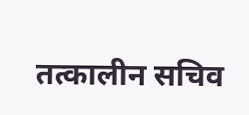तत्कालीन सचिव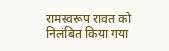रामस्वरूप रावत को निलंबित किया गया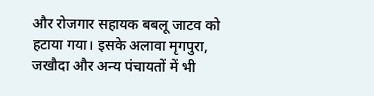और रोजगार सहायक बबलू जाटव को हटाया गया। इसके अलावा मृगपुरा, जखौदा और अन्य पंचायतों में भी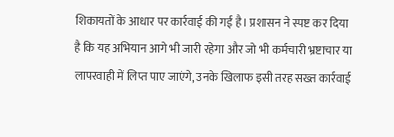शिकायतों के आधार पर कार्रवाई की गई है। प्रशासन ने स्पष्ट कर दिया है कि यह अभियान आगे भी जारी रहेगा और जो भी कर्मचारी भ्रष्टाचार या लापरवाही में लिप्त पाए जाएंगे, उनके खिलाफ इसी तरह सख्त कार्रवाई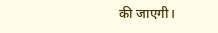की जाएगी।